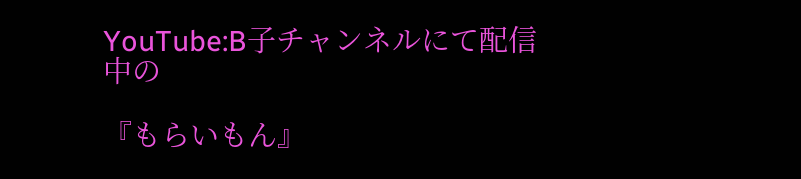YouTube:B子チャンネルにて配信中の

『もらいもん』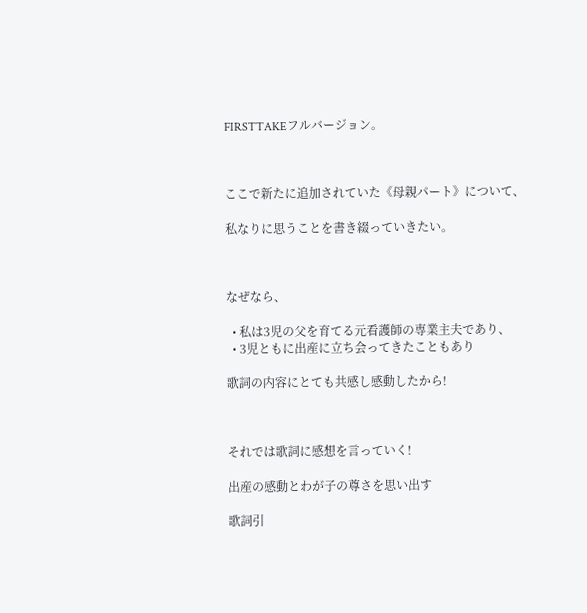FIRSTTAKEフルバージョン。



ここで新たに追加されていた《母親パート》について、

私なりに思うことを書き綴っていきたい。



なぜなら、

  • 私は3児の父を育てる元看護師の専業主夫であり、
  • 3児ともに出産に立ち会ってきたこともあり

歌詞の内容にとても共感し感動したから!



それでは歌詞に感想を言っていく!

出産の感動とわが子の尊さを思い出す

歌詞引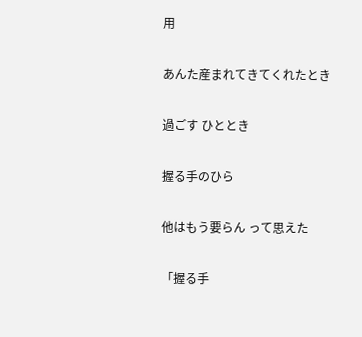用

あんた産まれてきてくれたとき

過ごす ひととき

握る手のひら

他はもう要らん って思えた

「握る手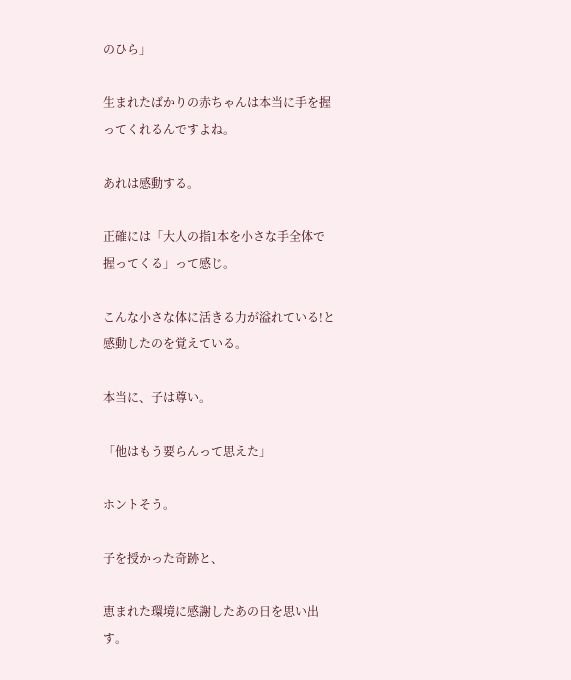のひら」

生まれたばかりの赤ちゃんは本当に手を握ってくれるんですよね。

あれは感動する。

正確には「大人の指1本を小さな手全体で握ってくる」って感じ。

こんな小さな体に活きる力が溢れている!と感動したのを覚えている。

本当に、子は尊い。

「他はもう要らんって思えた」

ホントそう。

子を授かった奇跡と、

恵まれた環境に感謝したあの日を思い出す。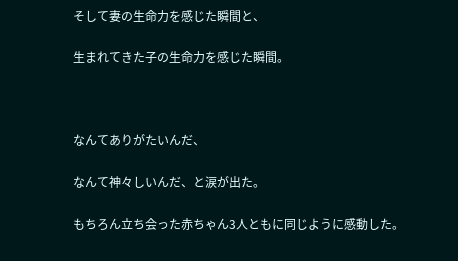そして妻の生命力を感じた瞬間と、

生まれてきた子の生命力を感じた瞬間。



なんてありがたいんだ、

なんて神々しいんだ、と涙が出た。

もちろん立ち会った赤ちゃん3人ともに同じように感動した。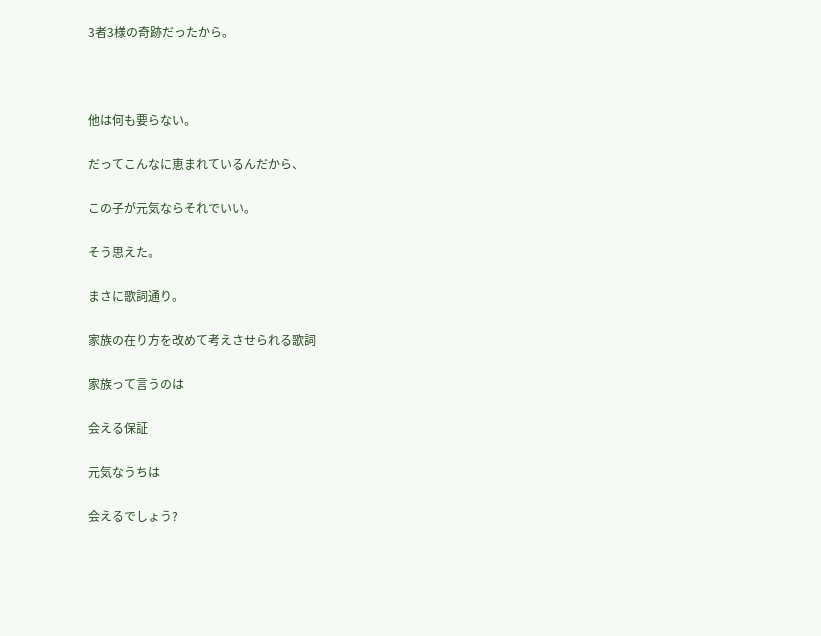3者3様の奇跡だったから。



他は何も要らない。

だってこんなに恵まれているんだから、

この子が元気ならそれでいい。

そう思えた。

まさに歌詞通り。

家族の在り方を改めて考えさせられる歌詞

家族って言うのは

会える保証

元気なうちは

会えるでしょう?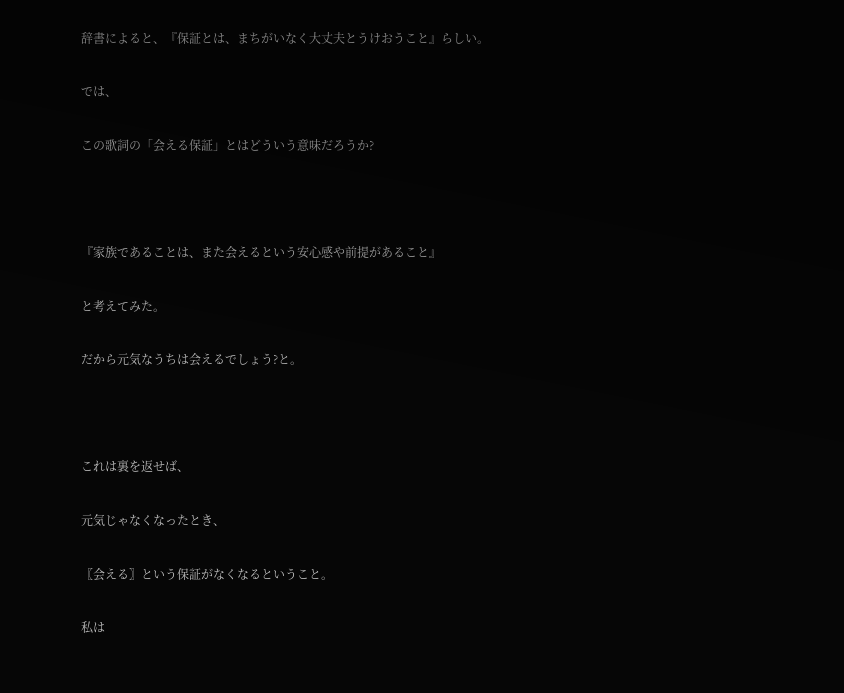辞書によると、『保証とは、まちがいなく大丈夫とうけおうこと』らしい。

では、

この歌詞の「会える保証」とはどういう意味だろうか?



『家族であることは、また会えるという安心感や前提があること』

と考えてみた。

だから元気なうちは会えるでしょう?と。



これは裏を返せば、

元気じゃなくなったとき、

〖会える〗という保証がなくなるということ。

私は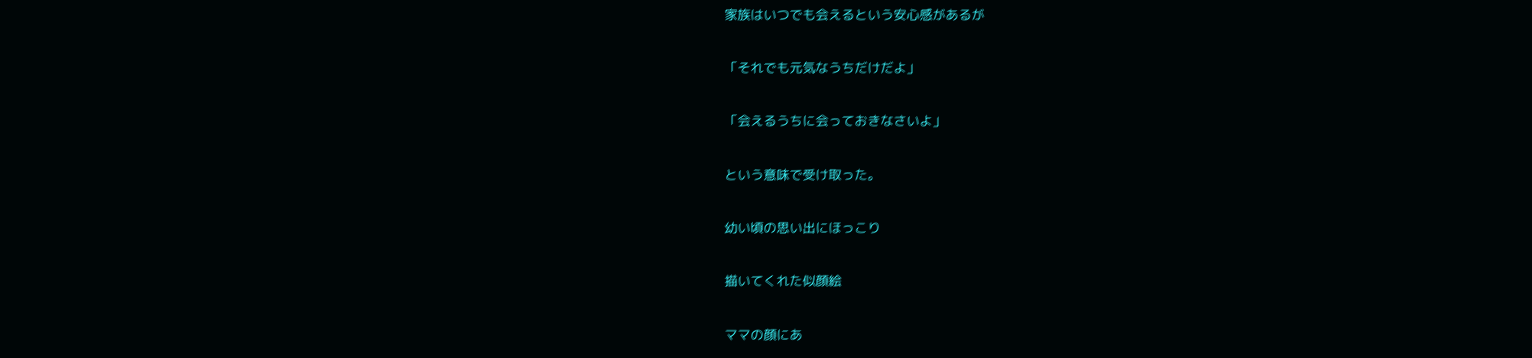家族はいつでも会えるという安心感があるが

「それでも元気なうちだけだよ」

「会えるうちに会っておきなさいよ」

という意味で受け取った。

幼い頃の思い出にほっこり

描いてくれた似顔絵

ママの顔にあ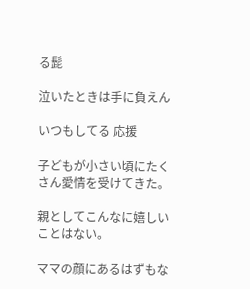る髭

泣いたときは手に負えん

いつもしてる 応援

子どもが小さい頃にたくさん愛情を受けてきた。

親としてこんなに嬉しいことはない。

ママの顔にあるはずもな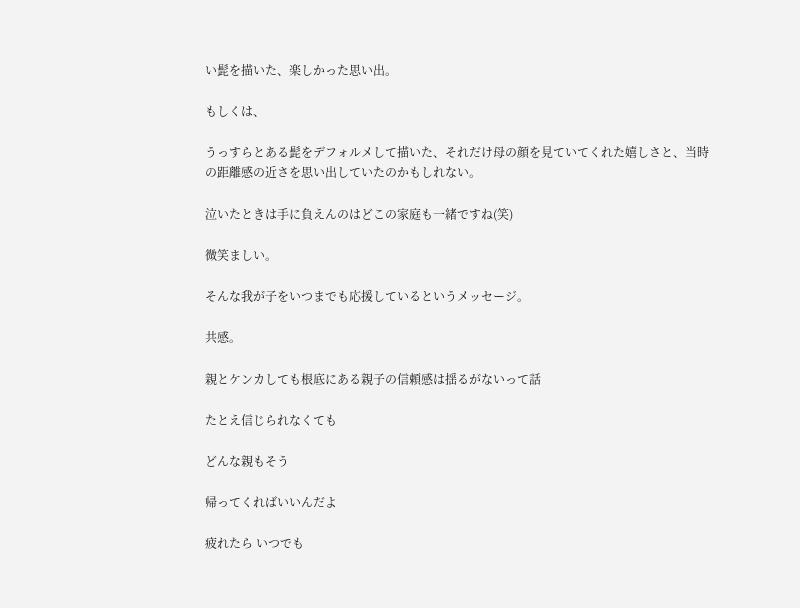い髭を描いた、楽しかった思い出。

もしくは、

うっすらとある髭をデフォルメして描いた、それだけ母の顔を見ていてくれた嬉しさと、当時の距離感の近さを思い出していたのかもしれない。

泣いたときは手に負えんのはどこの家庭も一緒ですね(笑)

微笑ましい。

そんな我が子をいつまでも応援しているというメッセージ。

共感。

親とケンカしても根底にある親子の信頼感は揺るがないって話

たとえ信じられなくても

どんな親もそう

帰ってくればいいんだよ

疲れたら いつでも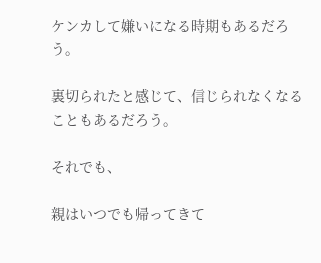ケンカして嫌いになる時期もあるだろう。

裏切られたと感じて、信じられなくなることもあるだろう。

それでも、

親はいつでも帰ってきて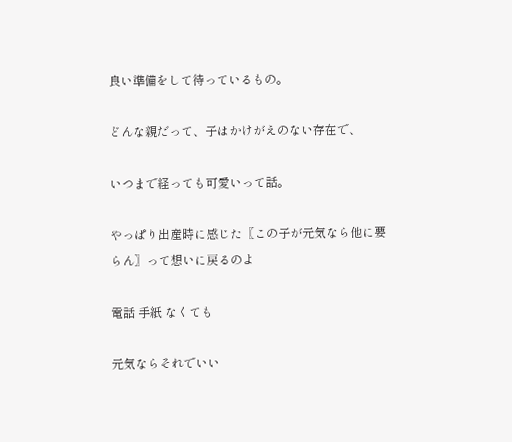良い準備をして待っているもの。

どんな親だって、子はかけがえのない存在で、

いつまで経っても可愛いって話。

やっぱり出産時に感じた〖この子が元気なら他に要らん〗って想いに戻るのよ

電話 手紙 なくても

元気ならそれでいい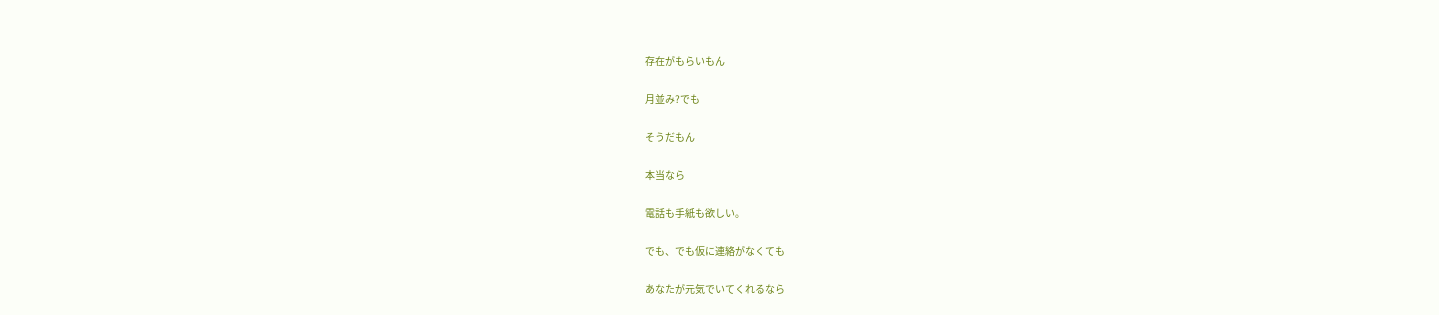存在がもらいもん

月並み?でも

そうだもん

本当なら

電話も手紙も欲しい。

でも、でも仮に連絡がなくても

あなたが元気でいてくれるなら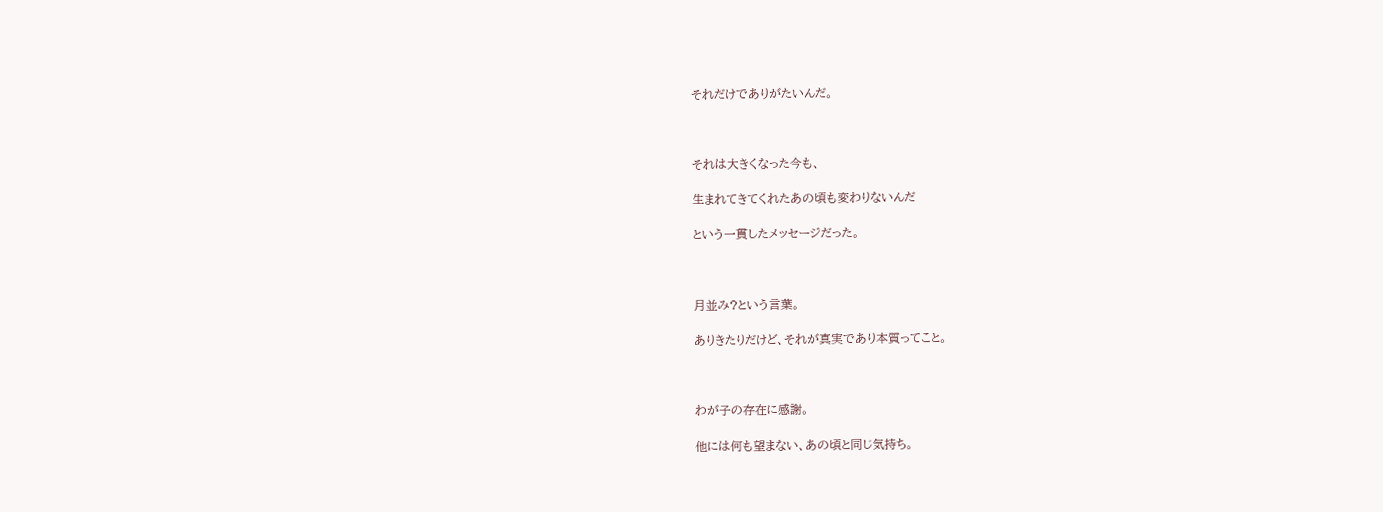それだけでありがたいんだ。



それは大きくなった今も、

生まれてきてくれたあの頃も変わりないんだ

という一貫したメッセージだった。



月並み?という言葉。

ありきたりだけど、それが真実であり本質ってこと。



わが子の存在に感謝。

他には何も望まない、あの頃と同じ気持ち。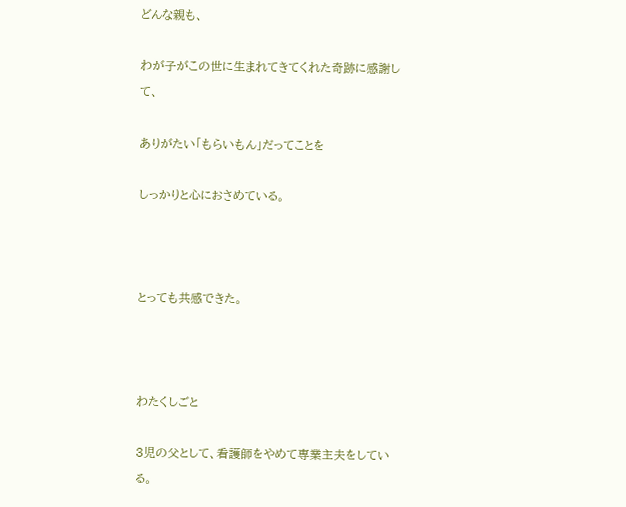どんな親も、

わが子がこの世に生まれてきてくれた奇跡に感謝して、

ありがたい「もらいもん」だってことを

しっかりと心におさめている。



とっても共感できた。



わたくしごと

3児の父として、看護師をやめて専業主夫をしている。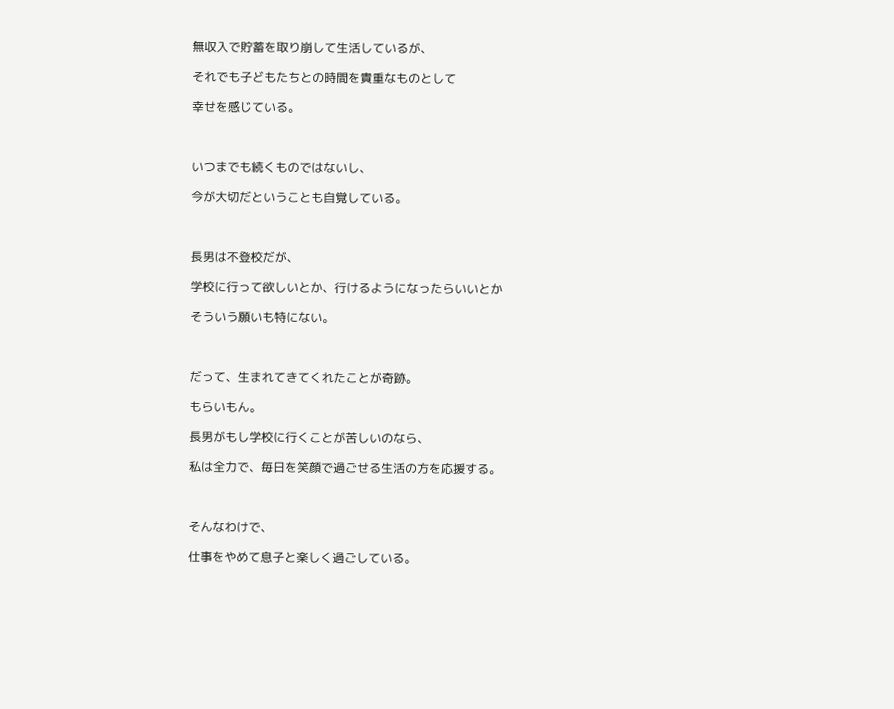無収入で貯蓄を取り崩して生活しているが、

それでも子どもたちとの時間を貴重なものとして

幸せを感じている。



いつまでも続くものではないし、

今が大切だということも自覚している。



長男は不登校だが、

学校に行って欲しいとか、行けるようになったらいいとか

そういう願いも特にない。



だって、生まれてきてくれたことが奇跡。

もらいもん。

長男がもし学校に行くことが苦しいのなら、

私は全力で、毎日を笑顔で過ごせる生活の方を応援する。



そんなわけで、

仕事をやめて息子と楽しく過ごしている。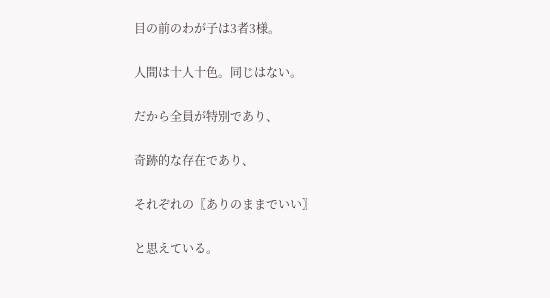目の前のわが子は3者3様。

人間は十人十色。同じはない。

だから全員が特別であり、

奇跡的な存在であり、

それぞれの〖ありのままでいい〗

と思えている。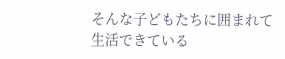そんな子どもたちに囲まれて生活できている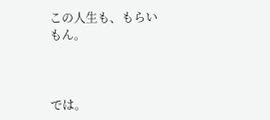この人生も、もらいもん。



では。